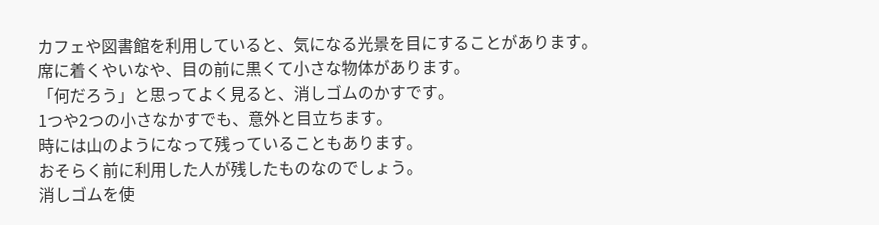カフェや図書館を利用していると、気になる光景を目にすることがあります。
席に着くやいなや、目の前に黒くて小さな物体があります。
「何だろう」と思ってよく見ると、消しゴムのかすです。
1つや2つの小さなかすでも、意外と目立ちます。
時には山のようになって残っていることもあります。
おそらく前に利用した人が残したものなのでしょう。
消しゴムを使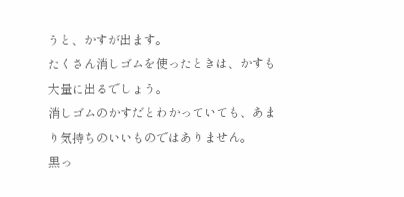うと、かすが出ます。
たくさん消しゴムを使ったときは、かすも大量に出るでしょう。
消しゴムのかすだとわかっていても、あまり気持ちのいいものではありません。
黒っ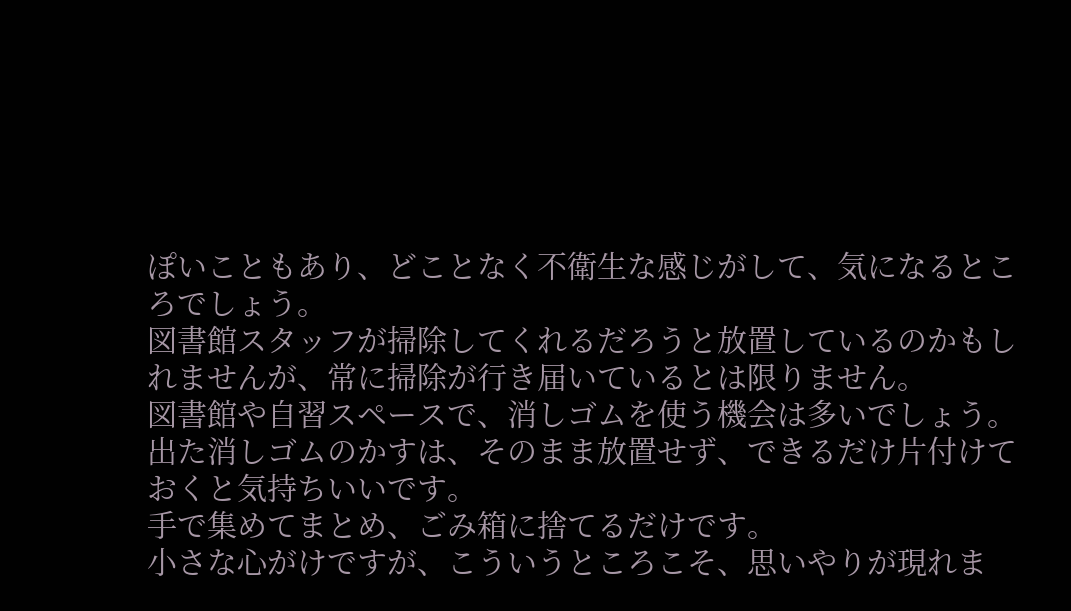ぽいこともあり、どことなく不衛生な感じがして、気になるところでしょう。
図書館スタッフが掃除してくれるだろうと放置しているのかもしれませんが、常に掃除が行き届いているとは限りません。
図書館や自習スペースで、消しゴムを使う機会は多いでしょう。
出た消しゴムのかすは、そのまま放置せず、できるだけ片付けておくと気持ちいいです。
手で集めてまとめ、ごみ箱に捨てるだけです。
小さな心がけですが、こういうところこそ、思いやりが現れま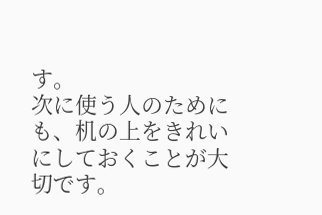す。
次に使う人のためにも、机の上をきれいにしておくことが大切です。